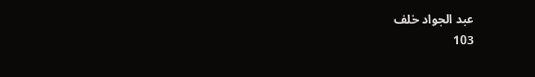عبد الجواد خلف
103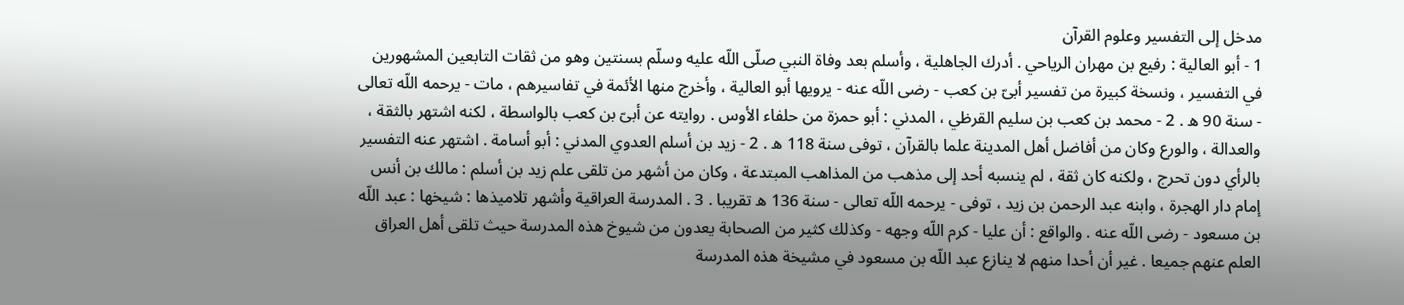مدخل إلى التفسير وعلوم القرآن
1 - أبو العالية : رفيع بن مهران الرياحي . أدرك الجاهلية ، وأسلم بعد وفاة النبي صلّى اللّه عليه وسلّم بسنتين وهو من ثقات التابعين المشهورين في التفسير ، ونسخة كبيرة من تفسير أبىّ بن كعب - رضى اللّه عنه - يرويها أبو العالية ، وأخرج منها الأئمة في تفاسيرهم ، مات - يرحمه اللّه تعالى - سنة 90 ه . 2 - محمد بن كعب بن سليم القرظي ، المدني : أبو حمزة من حلفاء الأوس . روايته عن أبىّ بن كعب بالواسطة ، لكنه اشتهر بالثقة ، والعدالة ، والورع وكان من أفاضل أهل المدينة علما بالقرآن ، توفى سنة 118 ه . 2 - زيد بن أسلم العدوي المدني : أبو أسامة . اشتهر عنه التفسير بالرأي دون تحرج ، ولكنه كان ثقة ، لم ينسبه أحد إلى مذهب من المذاهب المبتدعة ، وكان من أشهر من تلقى علم زيد بن أسلم : مالك بن أنس إمام دار الهجرة ، وابنه عبد الرحمن بن زيد ، توفى - يرحمه اللّه تعالى - سنة 136 ه تقريبا . 3 . المدرسة العراقية وأشهر تلاميذها : شيخها : عبد اللّه بن مسعود - رضى اللّه عنه . والواقع : أن عليا - كرم اللّه وجهه - وكذلك كثير من الصحابة يعدون من شيوخ هذه المدرسة حيث تلقى أهل العراق العلم عنهم جميعا . غير أن أحدا منهم لا ينازع عبد اللّه بن مسعود في مشيخة هذه المدرسة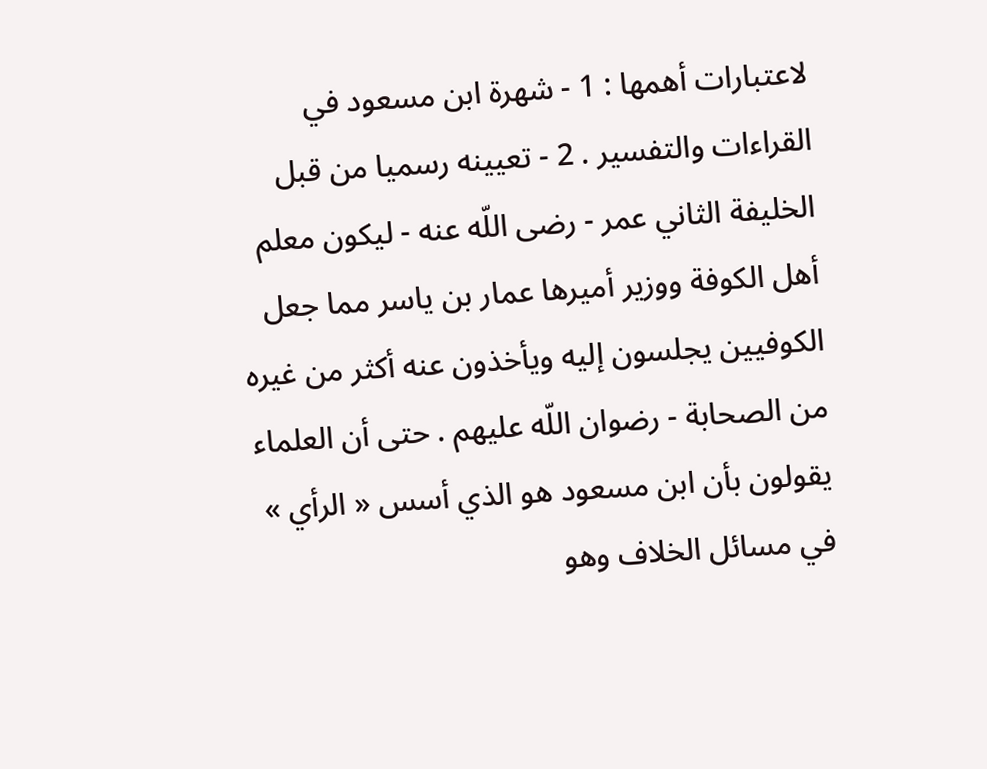لاعتبارات أهمها : 1 - شهرة ابن مسعود في القراءات والتفسير . 2 - تعيينه رسميا من قبل الخليفة الثاني عمر - رضى اللّه عنه - ليكون معلم أهل الكوفة ووزير أميرها عمار بن ياسر مما جعل الكوفيين يجلسون إليه ويأخذون عنه أكثر من غيره من الصحابة - رضوان اللّه عليهم . حتى أن العلماء يقولون بأن ابن مسعود هو الذي أسس « الرأي » في مسائل الخلاف وهو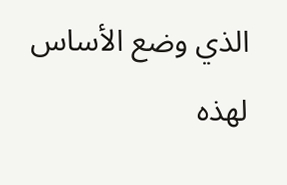الذي وضع الأساس لهذه